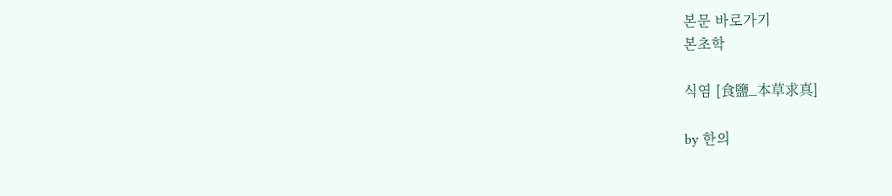본문 바로가기
본초학

식염 [食鹽_本草求真]

by 한의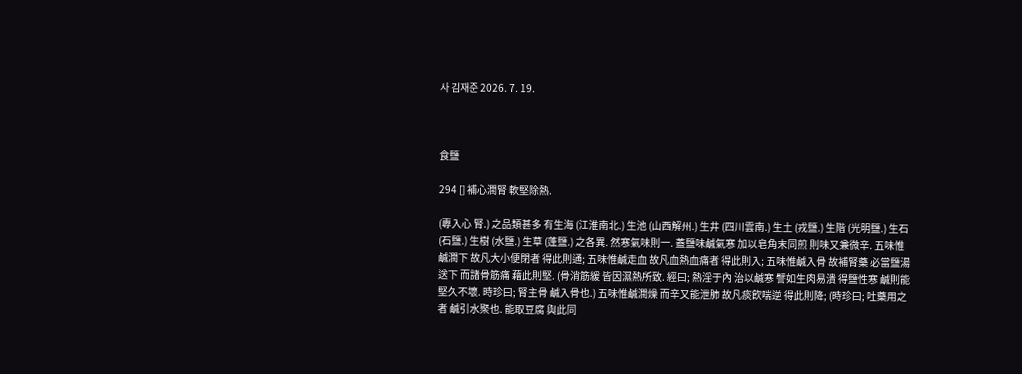사 김재준 2026. 7. 19.



食鹽

294 [] 補心潤腎 軟堅除熱.

(專入心 腎.) 之品類甚多 有生海 (江淮南北.) 生池 (山西解州.) 生井 (四川雲南.) 生土 (戎鹽.) 生階 (光明鹽.) 生石 (石鹽.) 生樹 (水鹽.) 生草 (蓬鹽.) 之各異. 然寒氣味則一. 蓋鹽味鹹氣寒 加以皂角末同煎 則味又兼微辛. 五味惟鹹潤下 故凡大小便閉者 得此則通; 五味惟鹹走血 故凡血熱血痛者 得此則入; 五味惟鹹入骨 故補腎藥 必當鹽湯送下 而諸骨筋痛 藉此則堅. (骨消筋緩 皆因濕熱所致. 經曰; 熱淫于內 治以鹹寒 譬如生肉易潰 得鹽性寒 鹹則能堅久不壞. 時珍曰; 腎主骨 鹹入骨也.) 五味惟鹹潤燥 而辛又能泄肺 故凡痰飮喘逆 得此則降; (時珍曰; 吐藥用之者 鹹引水聚也. 能取豆腐 與此同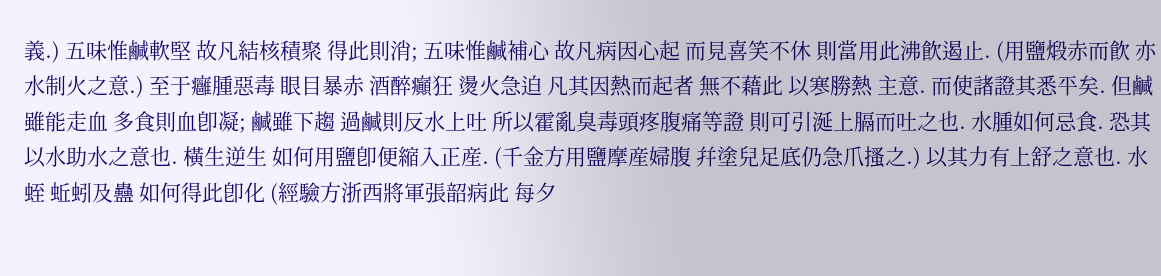義.) 五味惟鹹軟堅 故凡結核積聚 得此則消; 五味惟鹹補心 故凡病因心起 而見喜笑不休 則當用此沸飮遏止. (用鹽煅赤而飮 亦水制火之意.) 至于癰腫惡毒 眼目暴赤 酒醉癲狂 燙火急迫 凡其因熱而起者 無不藉此 以寒勝熱 主意. 而使諸證其悉平矣. 但鹹雖能走血 多食則血卽凝; 鹹雖下趨 過鹹則反水上吐 所以霍亂臭毒頭疼腹痛等證 則可引涎上膈而吐之也. 水腫如何忌食. 恐其以水助水之意也. 橫生逆生 如何用鹽卽便縮入正産. (千金方用鹽摩産婦腹 幷塗兒足底仍急爪搔之.) 以其力有上舒之意也. 水蛭 蚯蚓及蠱 如何得此卽化 (經驗方浙西將軍張韶病此 每夕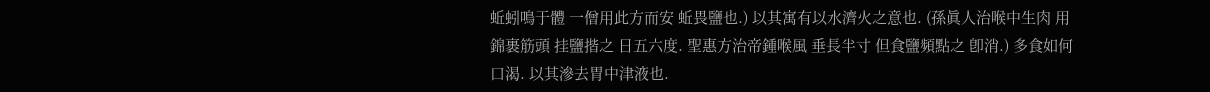蚯蚓鳴于體 一僧用此方而安 蚯畏鹽也.) 以其寓有以水濟火之意也. (孫眞人治喉中生肉 用錦裹筋頭 挂鹽揩之 日五六度. 聖惠方治帝鍾喉風 垂長半寸 但食鹽頻點之 卽消.) 多食如何口渴. 以其滲去胃中津液也.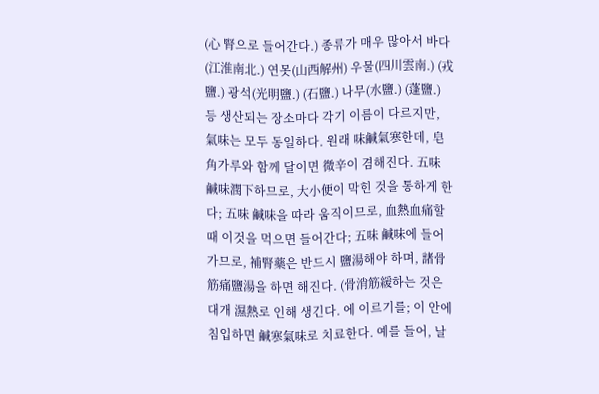(心 腎으로 들어간다.) 종류가 매우 많아서 바다(江淮南北.) 연못(山西解州) 우물(四川雲南.) (戎鹽.) 광석(光明鹽.) (石鹽.) 나무(水鹽.) (蓬鹽.) 등 생산되는 장소마다 각기 이름이 다르지만, 氣味는 모두 동일하다. 원래 味鹹氣寒한데, 皂角가루와 함께 달이면 微辛이 겸해진다. 五味 鹹味潤下하므로, 大小便이 막힌 것을 통하게 한다; 五味 鹹味을 따라 움직이므로, 血熱血痛할 때 이것을 먹으면 들어간다; 五味 鹹味에 들어가므로, 補腎藥은 반드시 鹽湯해야 하며, 諸骨筋痛鹽湯을 하면 해진다. (骨消筋緩하는 것은 대개 濕熱로 인해 생긴다. 에 이르기를; 이 안에 침입하면 鹹寒氣味로 치료한다. 예를 들어, 날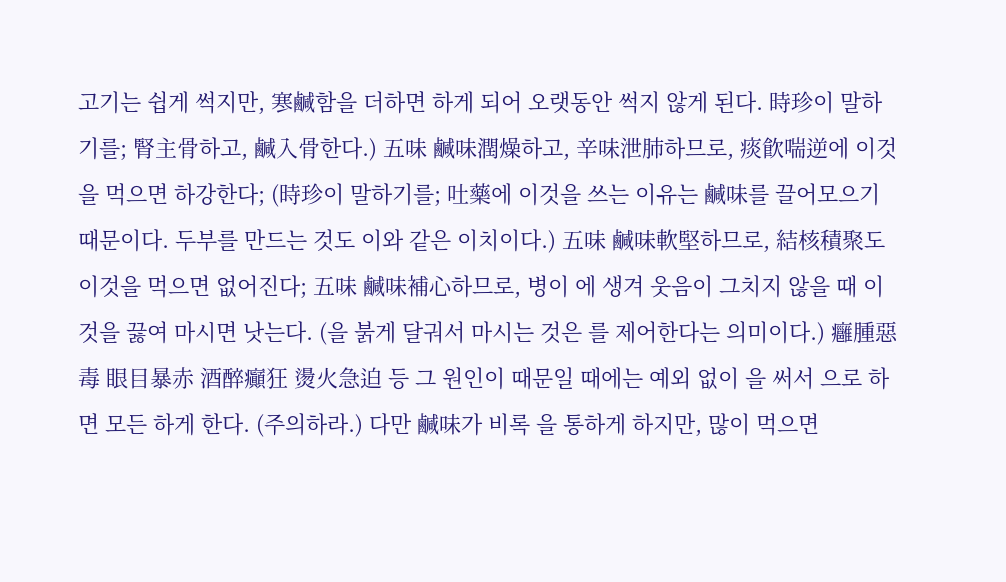고기는 쉽게 썩지만, 寒鹹함을 더하면 하게 되어 오랫동안 썩지 않게 된다. 時珍이 말하기를; 腎主骨하고, 鹹入骨한다.) 五味 鹹味潤燥하고, 辛味泄肺하므로, 痰飮喘逆에 이것을 먹으면 하강한다; (時珍이 말하기를; 吐藥에 이것을 쓰는 이유는 鹹味를 끌어모으기 때문이다. 두부를 만드는 것도 이와 같은 이치이다.) 五味 鹹味軟堅하므로, 結核積聚도 이것을 먹으면 없어진다; 五味 鹹味補心하므로, 병이 에 생겨 웃음이 그치지 않을 때 이것을 끓여 마시면 낫는다. (을 붉게 달궈서 마시는 것은 를 제어한다는 의미이다.) 癰腫惡毒 眼目暴赤 酒醉癲狂 燙火急迫 등 그 원인이 때문일 때에는 예외 없이 을 써서 으로 하면 모든 하게 한다. (주의하라.) 다만 鹹味가 비록 을 통하게 하지만, 많이 먹으면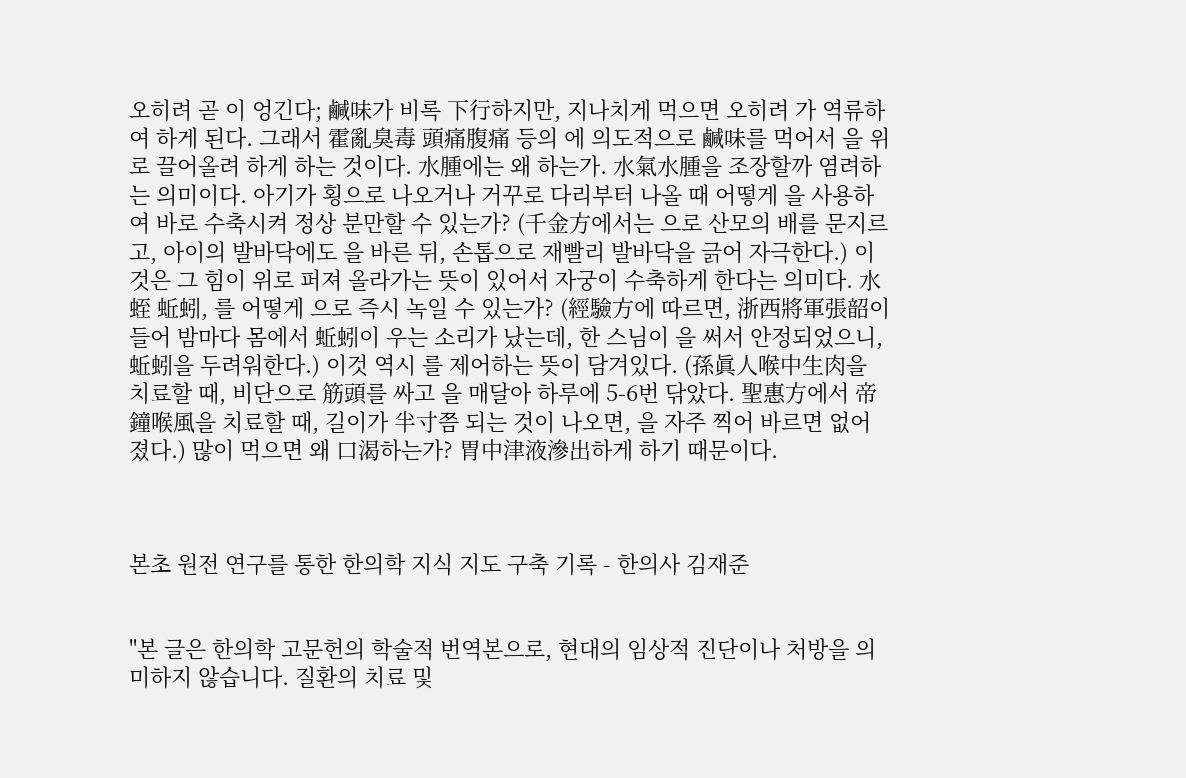오히려 곧 이 엉긴다; 鹹味가 비록 下行하지만, 지나치게 먹으면 오히려 가 역류하여 하게 된다. 그래서 霍亂臭毒 頭痛腹痛 등의 에 의도적으로 鹹味를 먹어서 을 위로 끌어올려 하게 하는 것이다. 水腫에는 왜 하는가. 水氣水腫을 조장할까 염려하는 의미이다. 아기가 횡으로 나오거나 거꾸로 다리부터 나올 때 어떻게 을 사용하여 바로 수축시켜 정상 분만할 수 있는가? (千金方에서는 으로 산모의 배를 문지르고, 아이의 발바닥에도 을 바른 뒤, 손톱으로 재빨리 발바닥을 긁어 자극한다.) 이것은 그 힘이 위로 퍼져 올라가는 뜻이 있어서 자궁이 수축하게 한다는 의미다. 水蛭 蚯蚓, 를 어떻게 으로 즉시 녹일 수 있는가? (經驗方에 따르면, 浙西將軍張韶이 들어 밤마다 몸에서 蚯蚓이 우는 소리가 났는데, 한 스님이 을 써서 안정되었으니, 蚯蚓을 두려워한다.) 이것 역시 를 제어하는 뜻이 담겨있다. (孫眞人喉中生肉을 치료할 때, 비단으로 筋頭를 싸고 을 매달아 하루에 5-6번 닦았다. 聖惠方에서 帝鐘喉風을 치료할 때, 길이가 半寸쯤 되는 것이 나오면, 을 자주 찍어 바르면 없어졌다.) 많이 먹으면 왜 口渴하는가? 胃中津液滲出하게 하기 때문이다.



본초 원전 연구를 통한 한의학 지식 지도 구축 기록 - 한의사 김재준


"본 글은 한의학 고문헌의 학술적 번역본으로, 현대의 임상적 진단이나 처방을 의미하지 않습니다. 질환의 치료 및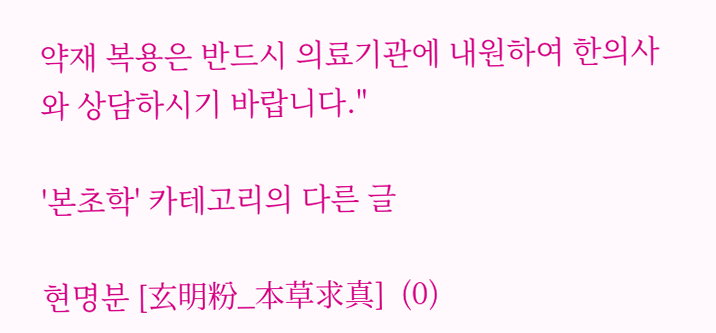약재 복용은 반드시 의료기관에 내원하여 한의사와 상담하시기 바랍니다."

'본초학' 카테고리의 다른 글

현명분 [玄明粉_本草求真]  (0)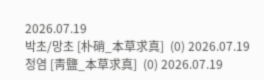2026.07.19
박초/망초 [朴硝_本草求真]  (0) 2026.07.19
청염 [靑鹽_本草求真]  (0) 2026.07.19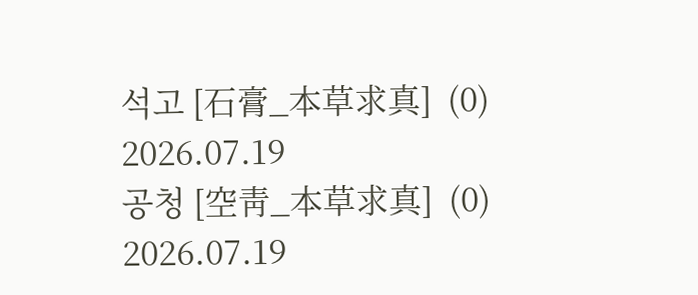석고 [石膏_本草求真]  (0) 2026.07.19
공청 [空靑_本草求真]  (0) 2026.07.19